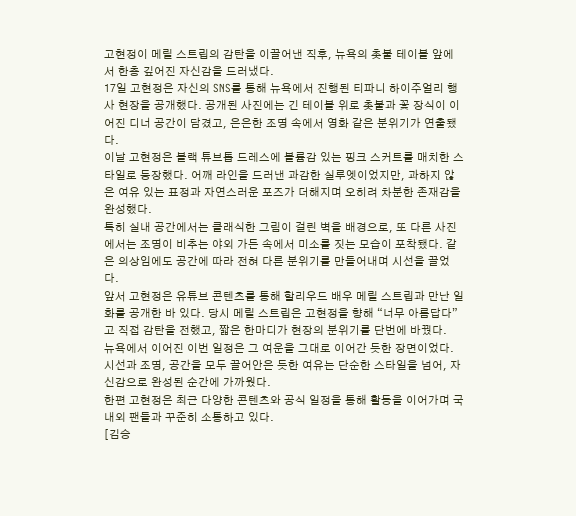고현정이 메릴 스트립의 감탄을 이끌어낸 직후, 뉴욕의 촛불 테이블 앞에서 한층 깊어진 자신감을 드러냈다.
17일 고현정은 자신의 SNS를 통해 뉴욕에서 진행된 티파니 하이주얼리 행사 현장을 공개했다. 공개된 사진에는 긴 테이블 위로 촛불과 꽃 장식이 이어진 디너 공간이 담겼고, 은은한 조명 속에서 영화 같은 분위기가 연출됐다.
이날 고현정은 블랙 튜브톱 드레스에 볼륨감 있는 핑크 스커트를 매치한 스타일로 등장했다. 어깨 라인을 드러낸 과감한 실루엣이었지만, 과하지 않은 여유 있는 표정과 자연스러운 포즈가 더해지며 오히려 차분한 존재감을 완성했다.
특히 실내 공간에서는 클래식한 그림이 걸린 벽을 배경으로, 또 다른 사진에서는 조명이 비추는 야외 가든 속에서 미소를 짓는 모습이 포착됐다. 같은 의상임에도 공간에 따라 전혀 다른 분위기를 만들어내며 시선을 끌었다.
앞서 고현정은 유튜브 콘텐츠를 통해 할리우드 배우 메릴 스트립과 만난 일화를 공개한 바 있다. 당시 메릴 스트립은 고현정을 향해 “너무 아름답다”고 직접 감탄을 전했고, 짧은 한마디가 현장의 분위기를 단번에 바꿨다.
뉴욕에서 이어진 이번 일정은 그 여운을 그대로 이어간 듯한 장면이었다. 시선과 조명, 공간을 모두 끌어안은 듯한 여유는 단순한 스타일을 넘어, 자신감으로 완성된 순간에 가까웠다.
한편 고현정은 최근 다양한 콘텐츠와 공식 일정을 통해 활동을 이어가며 국내외 팬들과 꾸준히 소통하고 있다.
[김승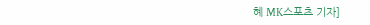혜 MK스포츠 기자]